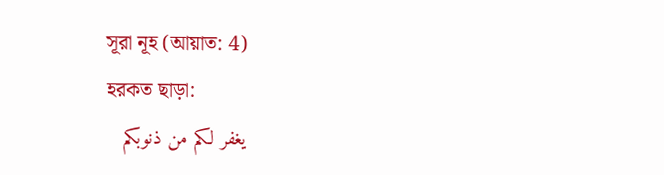সূরা নূহ (আয়াত: 4)
হরকত ছাড়া:
يغفر لكم من ذنوبكم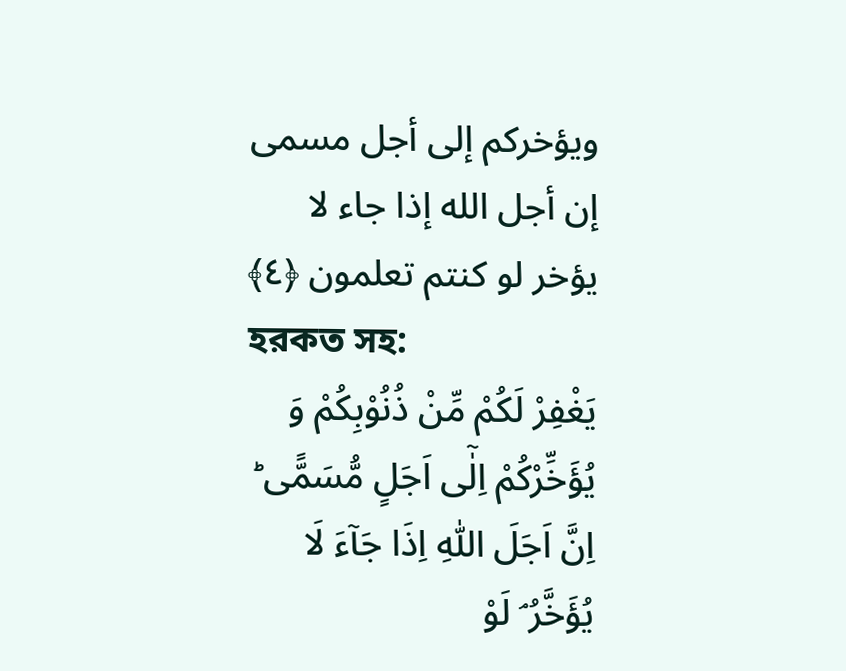ويؤخركم إلى أجل مسمى إن أجل الله إذا جاء لا يؤخر لو كنتم تعلمون ﴿٤﴾
হরকত সহ:
یَغْفِرْ لَکُمْ مِّنْ ذُنُوْبِکُمْ وَ یُؤَخِّرْکُمْ اِلٰۤی اَجَلٍ مُّسَمًّی ؕ اِنَّ اَجَلَ اللّٰهِ اِذَا جَآءَ لَا یُؤَخَّرُ ۘ لَوْ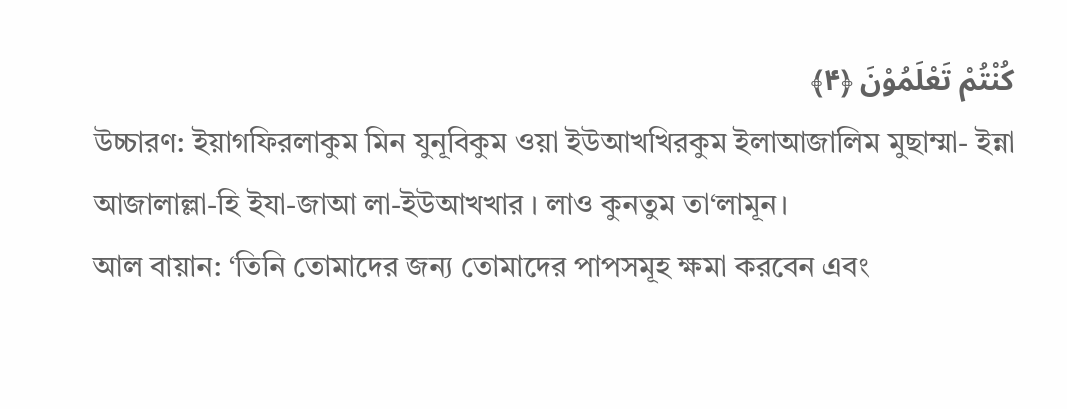کُنْتُمْ تَعْلَمُوْنَ ﴿۴﴾
উচ্চারণ: ইয়াগফিরলাকুম মিন যুনূবিকুম ওয়া ইউআখখিরকুম ইলাআজালিম মুছাম্মা- ইন্না আজালাল্লা-হি ইযা-জাআ লা-ইউআখখার । লাও কুনতুম তা‘লামূন।
আল বায়ান: ‘তিনি তোমাদের জন্য তোমাদের পাপসমূহ ক্ষমা করবেন এবং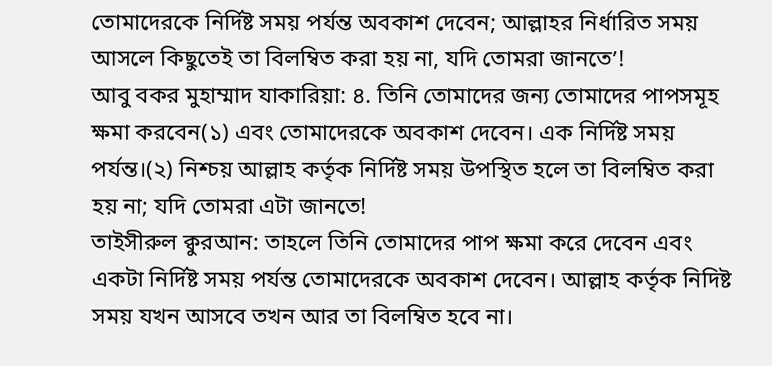তোমাদেরকে নির্দিষ্ট সময় পর্যন্ত অবকাশ দেবেন; আল্লাহর নির্ধারিত সময় আসলে কিছুতেই তা বিলম্বিত করা হয় না, যদি তোমরা জানতে’!
আবু বকর মুহাম্মাদ যাকারিয়া: ৪. তিনি তোমাদের জন্য তোমাদের পাপসমূহ ক্ষমা করবেন(১) এবং তোমাদেরকে অবকাশ দেবেন। এক নির্দিষ্ট সময় পর্যন্ত।(২) নিশ্চয় আল্লাহ কর্তৃক নির্দিষ্ট সময় উপস্থিত হলে তা বিলম্বিত করা হয় না; যদি তোমরা এটা জানতে!
তাইসীরুল ক্বুরআন: তাহলে তিনি তোমাদের পাপ ক্ষমা করে দেবেন এবং একটা নির্দিষ্ট সময় পর্যন্ত তোমাদেরকে অবকাশ দেবেন। আল্লাহ কর্তৃক নিদিষ্ট সময় যখন আসবে তখন আর তা বিলম্বিত হবে না।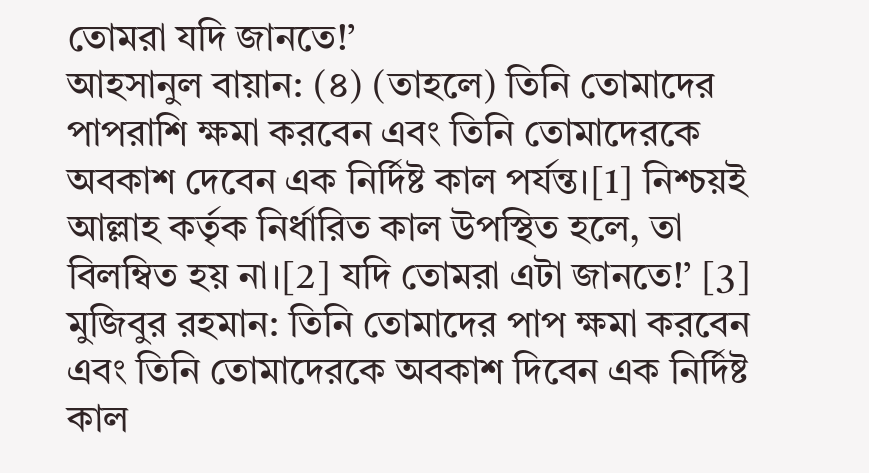তোমরা যদি জানতে!’
আহসানুল বায়ান: (৪) (তাহলে) তিনি তোমাদের পাপরাশি ক্ষমা করবেন এবং তিনি তোমাদেরকে অবকাশ দেবেন এক নির্দিষ্ট কাল পর্যন্ত।[1] নিশ্চয়ই আল্লাহ কর্তৃক নির্ধারিত কাল উপস্থিত হলে, তা বিলম্বিত হয় না।[2] যদি তোমরা এটা জানতে!’ [3]
মুজিবুর রহমান: তিনি তোমাদের পাপ ক্ষমা করবেন এবং তিনি তোমাদেরকে অবকাশ দিবেন এক নির্দিষ্ট কাল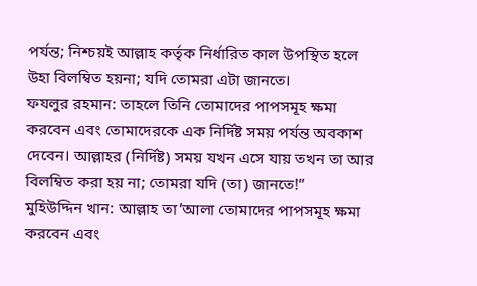পর্যন্ত; নিশ্চয়ই আল্লাহ কর্তৃক নির্ধারিত কাল উপস্থিত হলে উহা বিলম্বিত হয়না; যদি তোমরা এটা জানতে।
ফযলুর রহমান: তাহলে তিনি তোমাদের পাপসমূহ ক্ষমা করবেন এবং তোমাদেরকে এক নির্দিষ্ট সময় পর্যন্ত অবকাশ দেবেন। আল্লাহর (নির্দিষ্ট) সময় যখন এসে যায় তখন তা আর বিলম্বিত করা হয় না; তোমরা যদি (তা) জানতে!”
মুহিউদ্দিন খান: আল্লাহ তা’আলা তোমাদের পাপসমূহ ক্ষমা করবেন এবং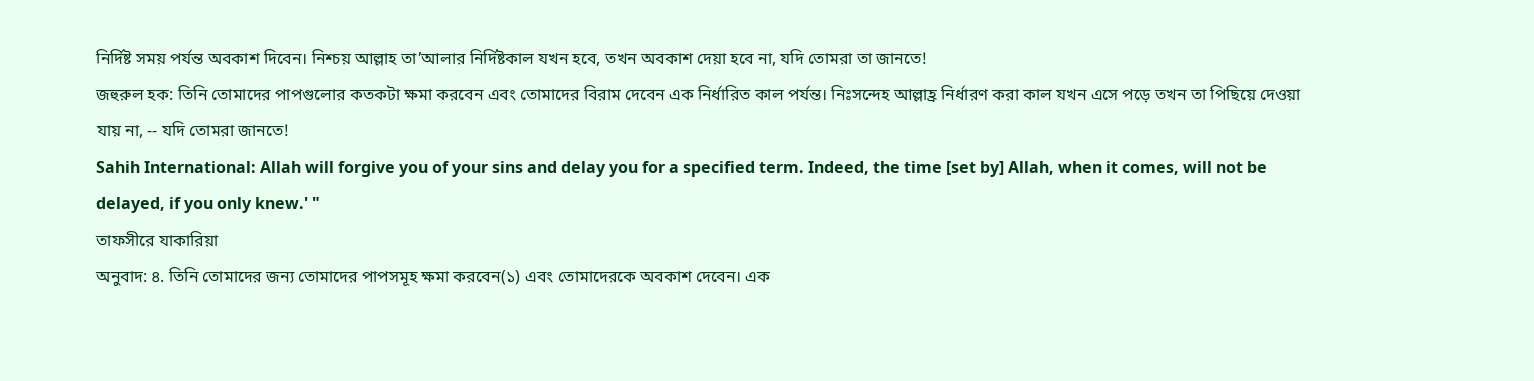নির্দিষ্ট সময় পর্যন্ত অবকাশ দিবেন। নিশ্চয় আল্লাহ তা’আলার নির্দিষ্টকাল যখন হবে, তখন অবকাশ দেয়া হবে না, যদি তোমরা তা জানতে!
জহুরুল হক: তিনি তোমাদের পাপগুলোর কতকটা ক্ষমা করবেন এবং তোমাদের বিরাম দেবেন এক নির্ধারিত কাল পর্যন্ত। নিঃসন্দেহ আল্লাহ্র নির্ধারণ করা কাল যখন এসে পড়ে তখন তা পিছিয়ে দেওয়া যায় না, -- যদি তোমরা জানতে!
Sahih International: Allah will forgive you of your sins and delay you for a specified term. Indeed, the time [set by] Allah, when it comes, will not be delayed, if you only knew.' "
তাফসীরে যাকারিয়া
অনুবাদ: ৪. তিনি তোমাদের জন্য তোমাদের পাপসমূহ ক্ষমা করবেন(১) এবং তোমাদেরকে অবকাশ দেবেন। এক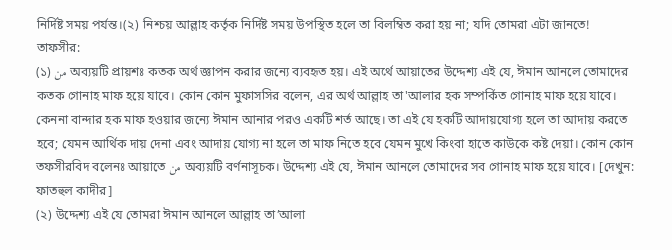নির্দিষ্ট সময় পর্যন্ত।(২) নিশ্চয় আল্লাহ কর্তৃক নির্দিষ্ট সময় উপস্থিত হলে তা বিলম্বিত করা হয় না; যদি তোমরা এটা জানতে!
তাফসীর:
(১) من অব্যয়টি প্রায়শঃ কতক অর্থ জ্ঞাপন করার জন্যে ব্যবহৃত হয়। এই অর্থে আয়াতের উদ্দেশ্য এই যে, ঈমান আনলে তোমাদের কতক গোনাহ মাফ হয়ে যাবে। কোন কোন মুফাসসির বলেন, এর অর্থ আল্লাহ তা'আলার হক সম্পর্কিত গোনাহ মাফ হয়ে যাবে। কেননা বান্দার হক মাফ হওয়ার জন্যে ঈমান আনার পরও একটি শর্ত আছে। তা এই যে হকটি আদায়যোগ্য হলে তা আদায় করতে হবে; যেমন আর্থিক দায় দেনা এবং আদায় যোগ্য না হলে তা মাফ নিতে হবে যেমন মুখে কিংবা হাতে কাউকে কষ্ট দেয়া। কোন কোন তফসীরবিদ বলেনঃ আয়াতে من অব্যয়টি বর্ণনাসূচক। উদ্দেশ্য এই যে, ঈমান আনলে তোমাদের সব গোনাহ মাফ হয়ে যাবে। [দেখুন: ফাতহুল কাদীর]
(২) উদ্দেশ্য এই যে তোমরা ঈমান আনলে আল্লাহ তা’আলা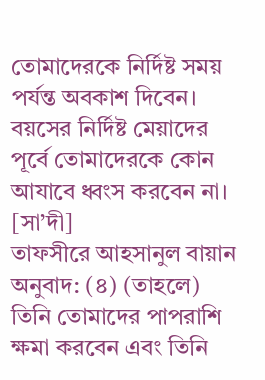তোমাদেরকে নির্দিষ্ট সময় পর্যন্ত অবকাশ দিবেন। বয়সের নির্দিষ্ট মেয়াদের পূর্বে তোমাদেরকে কোন আযাবে ধ্বংস করবেন না। [সা’দী]
তাফসীরে আহসানুল বায়ান
অনুবাদ: (৪) (তাহলে) তিনি তোমাদের পাপরাশি ক্ষমা করবেন এবং তিনি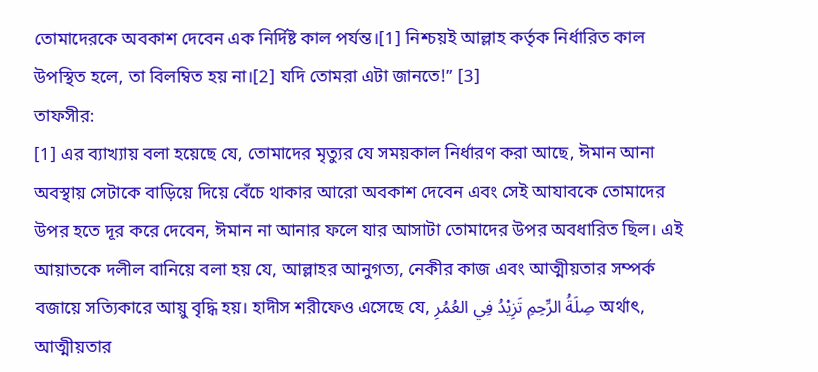তোমাদেরকে অবকাশ দেবেন এক নির্দিষ্ট কাল পর্যন্ত।[1] নিশ্চয়ই আল্লাহ কর্তৃক নির্ধারিত কাল উপস্থিত হলে, তা বিলম্বিত হয় না।[2] যদি তোমরা এটা জানতে!” [3]
তাফসীর:
[1] এর ব্যাখ্যায় বলা হয়েছে যে, তোমাদের মৃত্যুর যে সময়কাল নির্ধারণ করা আছে, ঈমান আনা অবস্থায় সেটাকে বাড়িয়ে দিয়ে বেঁচে থাকার আরো অবকাশ দেবেন এবং সেই আযাবকে তোমাদের উপর হতে দূর করে দেবেন, ঈমান না আনার ফলে যার আসাটা তোমাদের উপর অবধারিত ছিল। এই আয়াতকে দলীল বানিয়ে বলা হয় যে, আল্লাহর আনুগত্য, নেকীর কাজ এবং আত্মীয়তার সম্পর্ক বজায়ে সত্যিকারে আয়ু বৃদ্ধি হয়। হাদীস শরীফেও এসেছে যে, صِلَةُ الرِّحِمِ تَزِيْدُ فِي العُمُرِ অর্থাৎ, আত্মীয়তার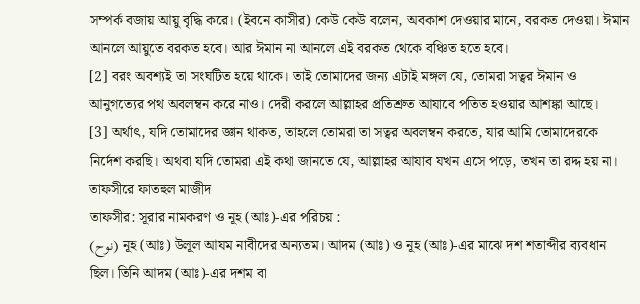সম্পর্ক বজায় আয়ু বৃদ্ধি করে। (ইবনে কাসীর) কেউ কেউ বলেন, অবকাশ দেওয়ার মানে, বরকত দেওয়া। ঈমান আনলে আয়ুতে বরকত হবে। আর ঈমান না আনলে এই বরকত থেকে বঞ্চিত হতে হবে।
[2] বরং অবশ্যই তা সংঘটিত হয়ে থাকে। তাই তোমাদের জন্য এটাই মঙ্গল যে, তোমরা সত্বর ঈমান ও আনুগত্যের পথ অবলম্বন করে নাও। দেরী করলে আল্লাহর প্রতিশ্রুত আযাবে পতিত হওয়ার আশঙ্কা আছে।
[3] অর্থাৎ, যদি তোমাদের জ্ঞান থাকত, তাহলে তোমরা তা সত্বর অবলম্বন করতে, যার আমি তোমাদেরকে নির্দেশ করছি। অথবা যদি তোমরা এই কথা জানতে যে, আল্লাহর আযাব যখন এসে পড়ে, তখন তা রদ্দ হয় না।
তাফসীরে ফাতহুল মাজীদ
তাফসীর: সূরার নামকরণ ও নূহ (আঃ)-এর পরিচয় :
(نوح) নূহ (আঃ) উলূল আযম নাবীদের অন্যতম। আদম (আঃ) ও নূহ (আঃ)-এর মাঝে দশ শতাব্দীর ব্যবধান ছিল। তিনি আদম (আঃ)-এর দশম বা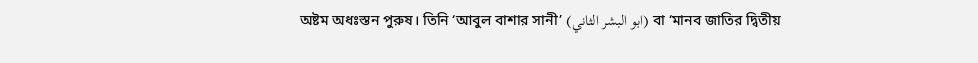অষ্টম অধঃস্তন পুরুষ। তিনি ‘আবুল বাশার সানী’ (ابو البشر الثاني) বা ‘মানব জাতির দ্বিতীয়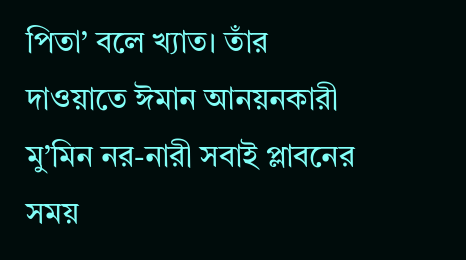পিতা’ বলে খ্যাত। তাঁর দাওয়াতে ঈমান আনয়নকারী মু’মিন নর-নারী সবাই প্লাবনের সময়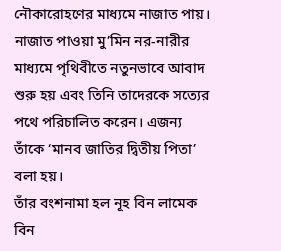নৌকারোহণের মাধ্যমে নাজাত পায়। নাজাত পাওয়া মু’মিন নর-নারীর মাধ্যমে পৃথিবীতে নতুনভাবে আবাদ শুরু হয় এবং তিনি তাদেরকে সত্যের পথে পরিচালিত করেন। এজন্য তাঁকে ‘মানব জাতির দ্বিতীয় পিতা’ বলা হয়।
তাঁর বংশনামা হল নূহ বিন লামেক বিন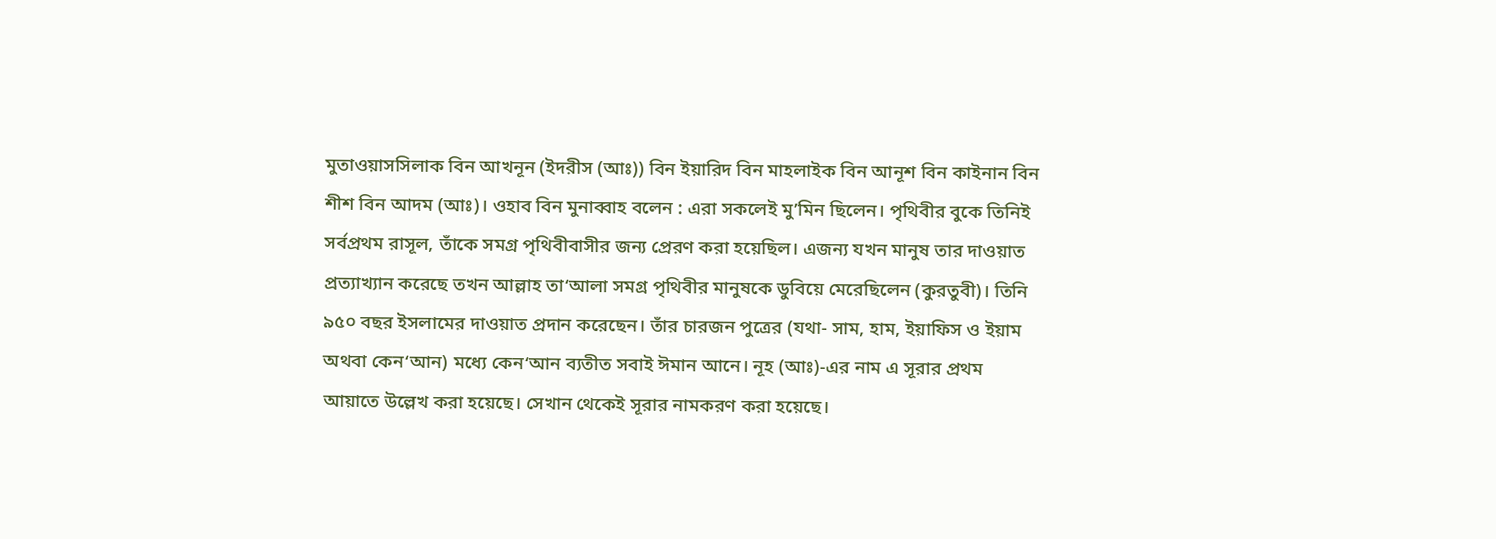মুতাওয়াসসিলাক বিন আখনূন (ইদরীস (আঃ)) বিন ইয়ারিদ বিন মাহলাইক বিন আনূশ বিন কাইনান বিন শীশ বিন আদম (আঃ)। ওহাব বিন মুনাব্বাহ বলেন : এরা সকলেই মু’মিন ছিলেন। পৃথিবীর বুকে তিনিই সর্বপ্রথম রাসূল, তাঁকে সমগ্র পৃথিবীবাসীর জন্য প্রেরণ করা হয়েছিল। এজন্য যখন মানুষ তার দাওয়াত প্রত্যাখ্যান করেছে তখন আল্লাহ তা‘আলা সমগ্র পৃথিবীর মানুষকে ডুবিয়ে মেরেছিলেন (কুরতুবী)। তিনি ৯৫০ বছর ইসলামের দাওয়াত প্রদান করেছেন। তাঁর চারজন পুত্রের (যথা- সাম, হাম, ইয়াফিস ও ইয়াম অথবা কেন‘আন) মধ্যে কেন‘আন ব্যতীত সবাই ঈমান আনে। নূহ (আঃ)-এর নাম এ সূরার প্রথম আয়াতে উল্লেখ করা হয়েছে। সেখান থেকেই সূরার নামকরণ করা হয়েছে।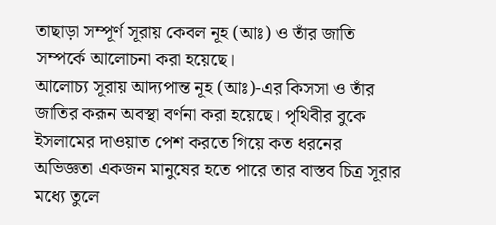তাছাড়া সম্পূর্ণ সূরায় কেবল নূহ (আঃ) ও তাঁর জাতি সম্পর্কে আলোচনা করা হয়েছে।
আলোচ্য সূরায় আদ্যপান্ত নূহ (আঃ)-এর কিসসা ও তাঁর জাতির করূন অবস্থা বর্ণনা করা হয়েছে। পৃথিবীর বুকে ইসলামের দাওয়াত পেশ করতে গিয়ে কত ধরনের অভিজ্ঞতা একজন মানুষের হতে পারে তার বাস্তব চিত্র সূরার মধ্যে তুলে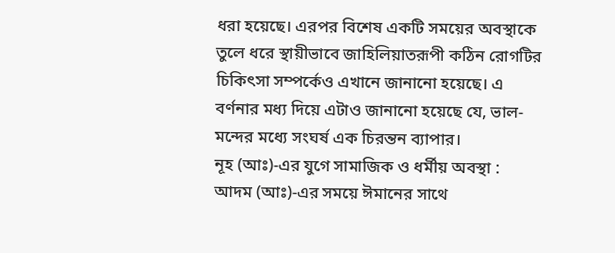ধরা হয়েছে। এরপর বিশেষ একটি সময়ের অবস্থাকে তুলে ধরে স্থায়ীভাবে জাহিলিয়াতরূপী কঠিন রোগটির চিকিৎসা সম্পর্কেও এখানে জানানো হয়েছে। এ বর্ণনার মধ্য দিয়ে এটাও জানানো হয়েছে যে, ভাল-মন্দের মধ্যে সংঘর্ষ এক চিরন্তন ব্যাপার।
নূহ (আঃ)-এর যুগে সামাজিক ও ধর্মীয় অবস্থা :
আদম (আঃ)-এর সময়ে ঈমানের সাথে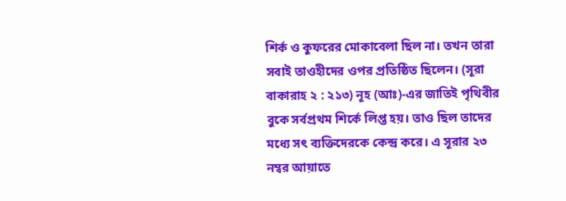শির্ক ও কুফরের মোকাবেলা ছিল না। তখন তারা সবাই তাওহীদের ওপর প্রতিষ্ঠিত ছিলেন। (সূরা বাকারাহ ২ : ২১৩) নূহ (আঃ)-এর জাতিই পৃথিবীর বুকে সর্বপ্রথম শির্কে লিপ্ত হয়। তাও ছিল তাদের মধ্যে সৎ ব্যক্তিদেরকে কেন্দ্র করে। এ সূরার ২৩ নম্বর আয়াতে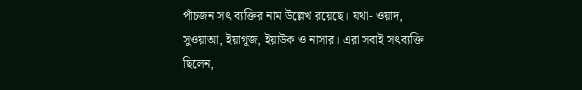পাঁচজন সৎ ব্যক্তির নাম উল্লেখ রয়েছে। যথা- ওয়াদ, সুওয়াআ, ইয়াগূজ, ইয়াউক ও নাসার। এরা সবাই সৎব্যক্তি ছিলেন,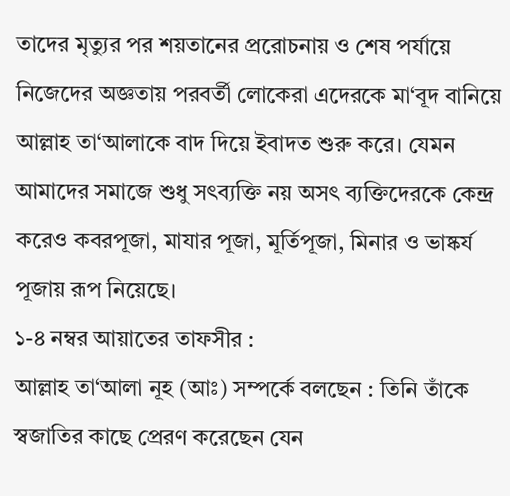তাদের মৃত্যুর পর শয়তানের প্ররোচনায় ও শেষ পর্যায়ে নিজেদের অজ্ঞতায় পরবর্তী লোকেরা এদেরকে মা‘বূদ বানিয়ে আল্লাহ তা‘আলাকে বাদ দিয়ে ইবাদত শুরু করে। যেমন আমাদের সমাজে শুধু সৎব্যক্তি নয় অসৎ ব্যক্তিদেরকে কেন্দ্র করেও কবরপূজা, মাযার পূজা, মূর্তিপূজা, মিনার ও ভাষ্কর্য পূজায় রূপ নিয়েছে।
১-৪ নম্বর আয়াতের তাফসীর :
আল্লাহ তা‘আলা নূহ (আঃ) সম্পর্কে বলছেন : তিনি তাঁকে স্বজাতির কাছে প্রেরণ করেছেন যেন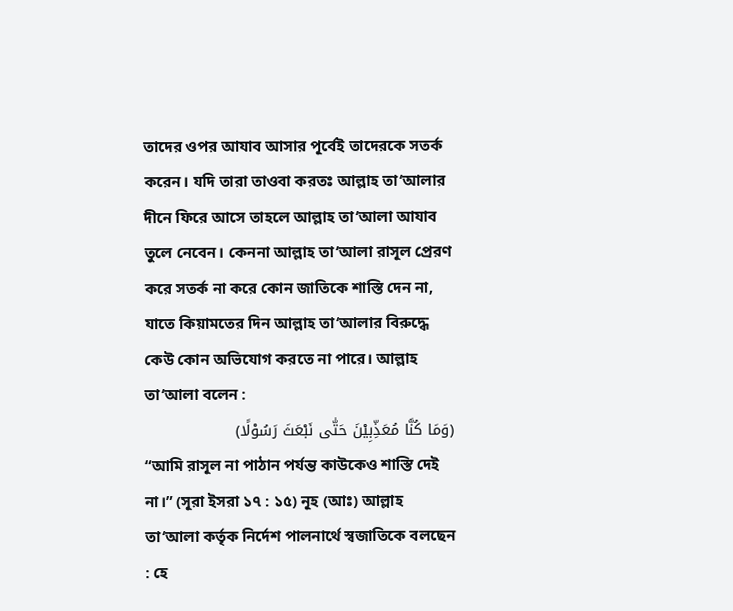তাদের ওপর আযাব আসার পূর্বেই তাদেরকে সতর্ক করেন। যদি তারা তাওবা করতঃ আল্লাহ তা‘আলার দীনে ফিরে আসে তাহলে আল্লাহ তা‘আলা আযাব তুলে নেবেন। কেননা আল্লাহ তা‘আলা রাসূল প্রেরণ করে সতর্ক না করে কোন জাতিকে শাস্তি দেন না, যাতে কিয়ামতের দিন আল্লাহ তা‘আলার বিরুদ্ধে কেউ কোন অভিযোগ করতে না পারে। আল্লাহ তা‘আলা বলেন :
(وَمَا کُنَّا مُعَذِّبِیْنَ حَتّٰی نَبْعَثَ رَسُوْلًا)
“আমি রাসূল না পাঠান পর্যন্ত কাউকেও শাস্তি দেই না।” (সূরা ইসরা ১৭ : ১৫) নূহ (আঃ) আল্লাহ তা‘আলা কর্তৃক নির্দেশ পালনার্থে স্বজাতিকে বলছেন : হে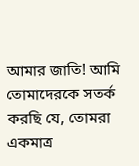আমার জাতি! আমি তোমাদেরকে সতর্ক করছি যে, তোমরা একমাত্র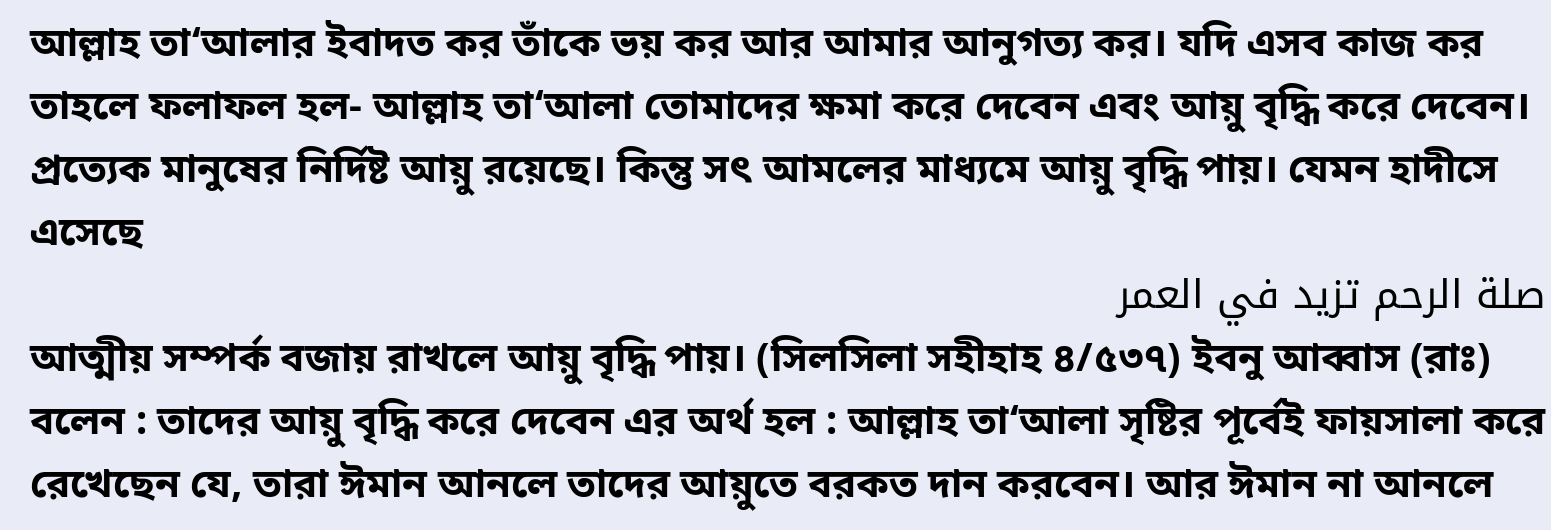আল্লাহ তা‘আলার ইবাদত কর তাঁকে ভয় কর আর আমার আনুগত্য কর। যদি এসব কাজ কর তাহলে ফলাফল হল- আল্লাহ তা‘আলা তোমাদের ক্ষমা করে দেবেন এবং আয়ু বৃদ্ধি করে দেবেন। প্রত্যেক মানুষের নির্দিষ্ট আয়ু রয়েছে। কিন্তু সৎ আমলের মাধ্যমে আয়ু বৃদ্ধি পায়। যেমন হাদীসে এসেছে
صلة الرحم تزيد في العمر
আত্মীয় সম্পর্ক বজায় রাখলে আয়ু বৃদ্ধি পায়। (সিলসিলা সহীহাহ ৪/৫৩৭) ইবনু আব্বাস (রাঃ) বলেন : তাদের আয়ু বৃদ্ধি করে দেবেন এর অর্থ হল : আল্লাহ তা‘আলা সৃষ্টির পূর্বেই ফায়সালা করে রেখেছেন যে, তারা ঈমান আনলে তাদের আয়ুতে বরকত দান করবেন। আর ঈমান না আনলে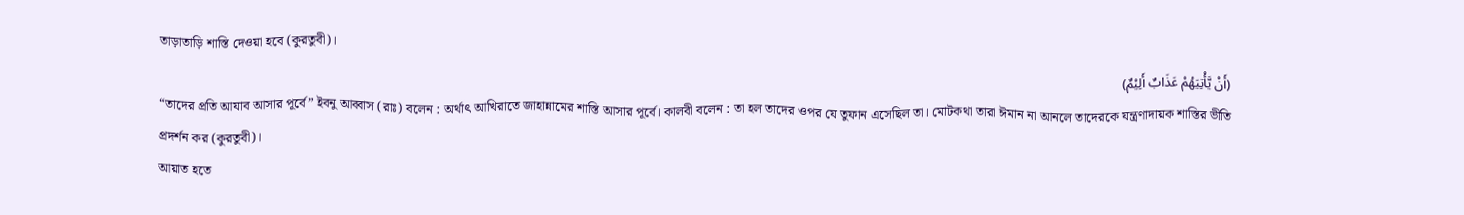তাড়াতাড়ি শাস্তি দেওয়া হবে (কুরতুবী)।
(أَنْ يَّأْتِيَهُمْ عَذَابٌ أَلِيْمٌ)
“তাদের প্রতি আযাব আসার পূর্বে” ইবনু আব্বাস (রাঃ) বলেন : অর্থাৎ আখিরাতে জাহান্নামের শাস্তি আসার পূর্বে। কালবী বলেন : তা হল তাদের ওপর যে তুফান এসেছিল তা। মোটকথা তারা ঈমান না আনলে তাদেরকে যন্ত্রণাদায়ক শাস্তির ভীতি প্রদর্শন কর (কুরতুবী)।
আয়াত হতে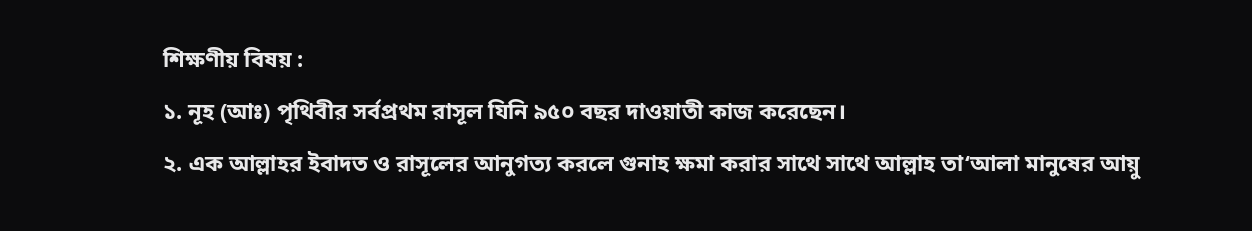শিক্ষণীয় বিষয় :
১. নূহ (আঃ) পৃথিবীর সর্বপ্রথম রাসূল যিনি ৯৫০ বছর দাওয়াতী কাজ করেছেন।
২. এক আল্লাহর ইবাদত ও রাসূলের আনুগত্য করলে গুনাহ ক্ষমা করার সাথে সাথে আল্লাহ তা‘আলা মানুষের আয়ু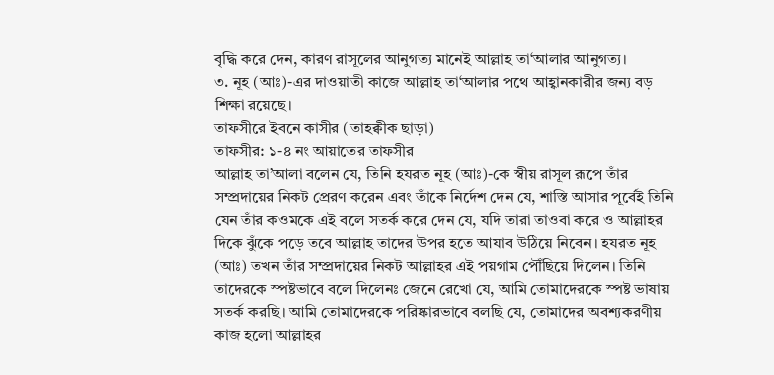বৃদ্ধি করে দেন, কারণ রাসূলের আনুগত্য মানেই আল্লাহ তা‘আলার আনুগত্য।
৩. নূহ (আঃ)-এর দাওয়াতী কাজে আল্লাহ তা‘আলার পথে আহ্বানকারীর জন্য বড় শিক্ষা রয়েছে।
তাফসীরে ইবনে কাসীর (তাহক্বীক ছাড়া)
তাফসীর: ১-৪ নং আয়াতের তাফসীর
আল্লাহ তা’আলা বলেন যে, তিনি হযরত নূহ (আঃ)-কে স্বীয় রাসূল রূপে তাঁর সম্প্রদায়ের নিকট প্রেরণ করেন এবং তাঁকে নির্দেশ দেন যে, শাস্তি আসার পূর্বেই তিনি যেন তাঁর কওমকে এই বলে সতর্ক করে দেন যে, যদি তারা তাওবা করে ও আল্লাহর দিকে ঝুঁকে পড়ে তবে আল্লাহ তাদের উপর হতে আযাব উঠিয়ে নিবেন। হযরত নূহ (আঃ) তখন তাঁর সম্প্রদায়ের নিকট আল্লাহর এই পয়গাম পৌঁছিয়ে দিলেন। তিনি তাদেরকে স্পষ্টভাবে বলে দিলেনঃ জেনে রেখো যে, আমি তোমাদেরকে স্পষ্ট ভাষায় সতর্ক করছি। আমি তোমাদেরকে পরিষ্কারভাবে বলছি যে, তোমাদের অবশ্যকরণীয় কাজ হলো আল্লাহর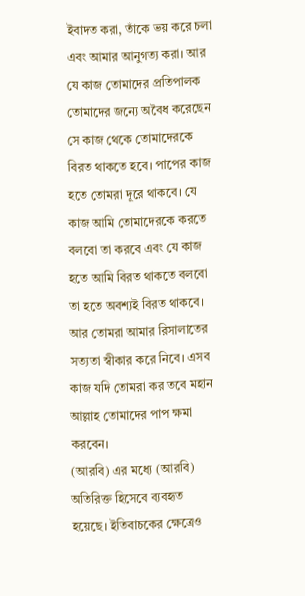ইবাদত করা, তাঁকে ভয় করে চলা এবং আমার আনুগত্য করা। আর যে কাজ তোমাদের প্রতিপালক তোমাদের জন্যে অবৈধ করেছেন সে কাজ থেকে তোমাদেরকে বিরত থাকতে হবে। পাপের কাজ হতে তোমরা দূরে থাকবে। যে কাজ আমি তোমাদেরকে করতে বলবো তা করবে এবং যে কাজ হতে আমি বিরত থাকতে বলবো তা হতে অবশ্যই বিরত থাকবে। আর তোমরা আমার রিসালাতের সত্যতা স্বীকার করে নিবে। এসব কাজ যদি তোমরা কর তবে মহান আল্লাহ তোমাদের পাপ ক্ষমা করবেন।
(আরবি) এর মধ্যে (আরবি) অতিরিক্ত হিসেবে ব্যবহৃত হয়েছে। ইতিবাচকের ক্ষেত্রেও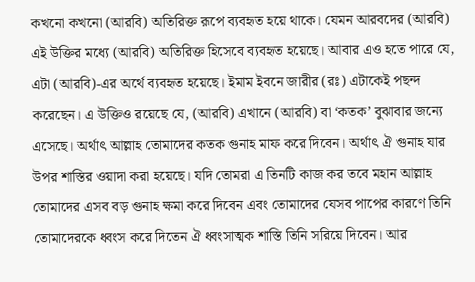কখনো কখনো (আরবি) অতিরিক্ত রূপে ব্যবহৃত হয়ে থাকে। যেমন আরবদের (আরবি) এই উক্তির মধ্যে (আরবি) অতিরিক্ত হিসেবে ব্যবহৃত হয়েছে। আবার এও হতে পারে যে, এটা (আরবি)-এর অর্থে ব্যবহৃত হয়েছে। ইমাম ইবনে জারীর (রঃ) এটাকেই পছন্দ করেছেন। এ উক্তিও রয়েছে যে, (আরবি) এখানে (আরবি) বা ‘কতক’ বুঝাবার জন্যে এসেছে। অর্থাৎ আল্লাহ তোমাদের কতক গুনাহ মাফ করে দিবেন। অর্থাৎ ঐ গুনাহ যার উপর শাস্তির ওয়াদা করা হয়েছে। যদি তোমরা এ তিনটি কাজ কর তবে মহান আল্লাহ তোমাদের এসব বড় গুনাহ ক্ষমা করে দিবেন এবং তোমাদের যেসব পাপের কারণে তিনি তোমাদেরকে ধ্বংস করে দিতেন ঐ ধ্বংসাত্মক শাস্তি তিনি সরিয়ে দিবেন। আর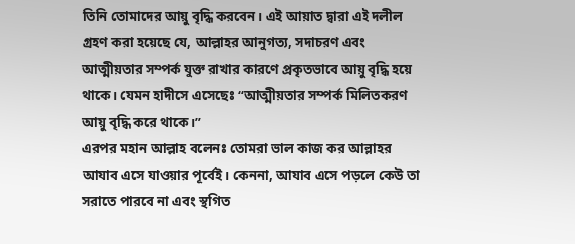তিনি তোমাদের আয়ু বৃদ্ধি করবেন। এই আয়াত দ্বারা এই দলীল গ্রহণ করা হয়েছে যে, আল্লাহর আনুগত্য, সদাচরণ এবং আত্মীয়তার সম্পর্ক যুক্ত রাখার কারণে প্রকৃতভাবে আয়ু বৃদ্ধি হয়ে থাকে। যেমন হাদীসে এসেছেঃ “আত্মীয়তার সম্পর্ক মিলিতকরণ আয়ু বৃদ্ধি করে থাকে।”
এরপর মহান আল্লাহ বলেনঃ তোমরা ভাল কাজ কর আল্লাহর আযাব এসে যাওয়ার পূর্বেই। কেননা, আযাব এসে পড়লে কেউ তা সরাতে পারবে না এবং স্থগিত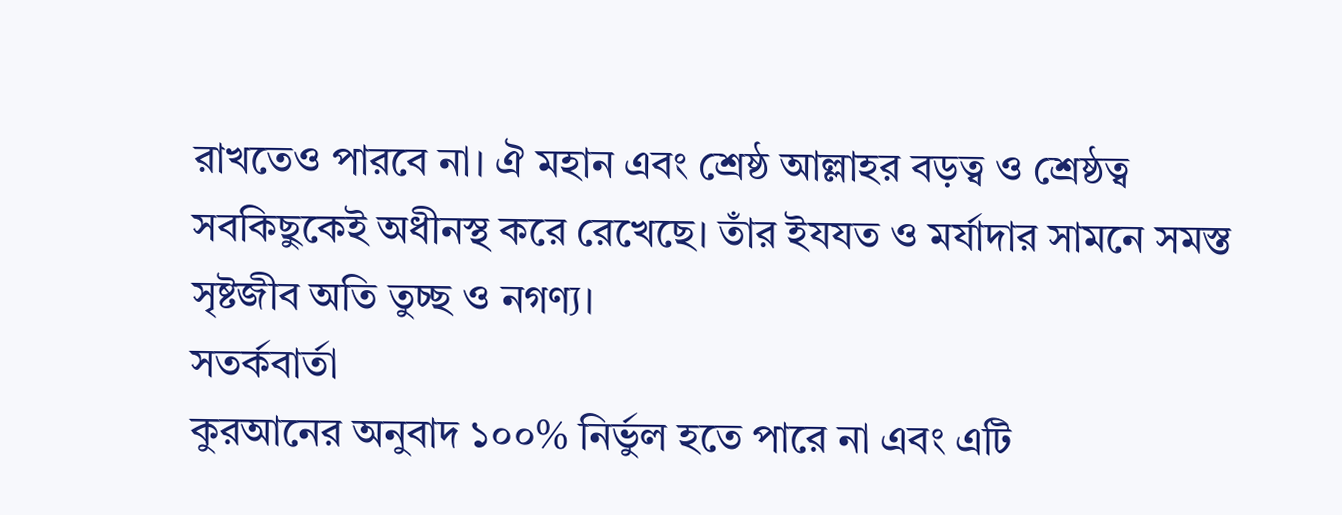রাখতেও পারবে না। ঐ মহান এবং শ্রেষ্ঠ আল্লাহর বড়ত্ব ও শ্রেষ্ঠত্ব সবকিছুকেই অধীনস্থ করে রেখেছে। তাঁর ইযযত ও মর্যাদার সামনে সমস্ত সৃষ্টজীব অতি তুচ্ছ ও নগণ্য।
সতর্কবার্তা
কুরআনের অনুবাদ ১০০% নির্ভুল হতে পারে না এবং এটি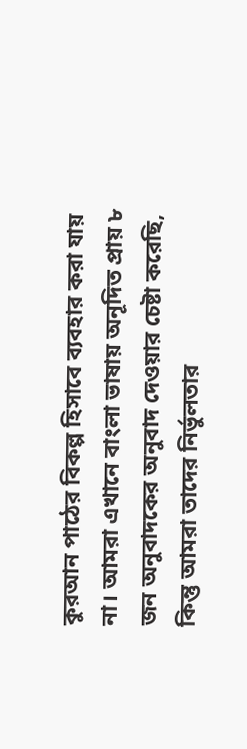কুরআন পাঠের বিকল্প হিসাবে ব্যবহার করা যায় না। আমরা এখানে বাংলা ভাষায় অনূদিত প্রায় ৮ জন অনুবাদকের অনুবাদ দেওয়ার চেষ্টা করেছি, কিন্তু আমরা তাদের নির্ভুলতার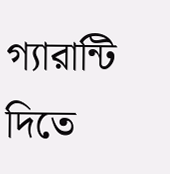গ্যারান্টি দিতে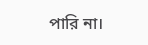পারি না।